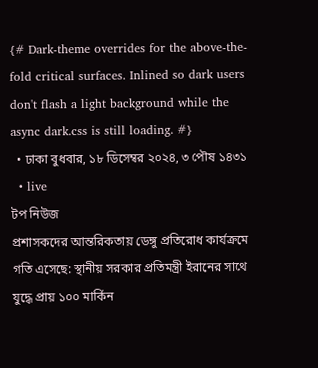{# Dark-theme overrides for the above-the-fold critical surfaces. Inlined so dark users don't flash a light background while the async dark.css is still loading. #}
  • ঢাকা বুধবার, ১৮ ডিসেম্বর ২০২৪, ৩ পৌষ ১৪৩১
  • live
টপ নিউজ
প্রশাসকদের আন্তরিকতায় ডেঙ্গু প্রতিরোধ কার্যক্রমে গতি এসেছে: স্থানীয় সরকার প্রতিমন্ত্রী ইরানের সাথে যুদ্ধে প্রায় ১০০ মার্কিন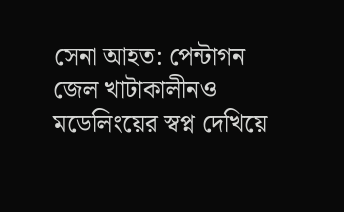সেনা আহত: পেন্টাগন জেল খাটাকালীনও মডেলিংয়ের স্বপ্ন দেখিয়ে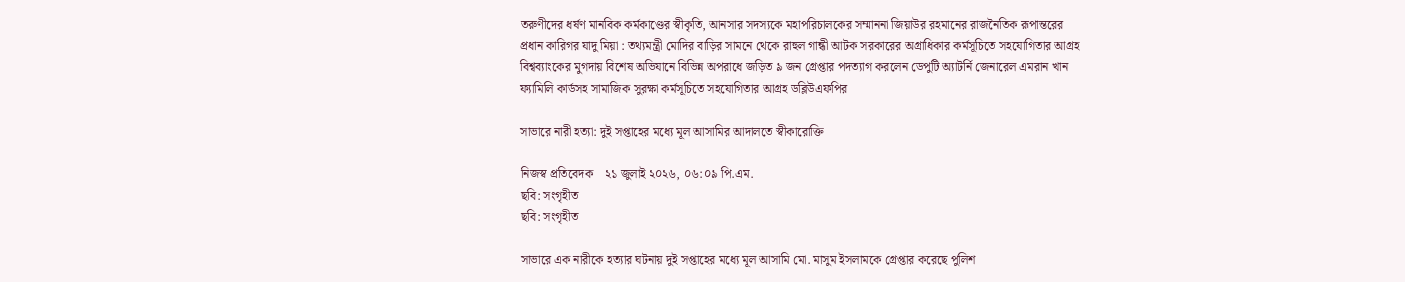তরুণীদের ধর্ষণ মানবিক কর্মকাণ্ডের স্বীকৃতি, আনসার সদস্যকে মহাপরিচালকের সম্মাননা জিয়াউর রহমানের রাজনৈতিক রূপান্তরের প্রধান কারিগর যাদু মিয়া : তথ্যমন্ত্রী মোদির বাড়ির সামনে থেকে রাহুল গান্ধী আটক সরকারের অগ্রাধিকার কর্মসূচিতে সহযোগিতার আগ্রহ বিশ্বব্যাংকের মুগদায় বিশেষ অভিযানে বিভিন্ন অপরাধে জড়িত ৯ জন গ্রেপ্তার পদত্যাগ করলেন ডেপুটি অ্যাটর্নি জেনারেল এমরান খান ফ্যামিলি কার্ডসহ সামাজিক সুরক্ষা কর্মসূচিতে সহযোগিতার আগ্রহ ডব্লিউএফপির

সাভারে নারী হত্যা: দুই সপ্তাহের মধ্যে মূল আসামির আদালতে স্বীকারোক্তি

নিজস্ব প্রতিবেদক    ২১ জুলাই ২০২৬, ০৬:০৯ পি.এম.
ছবি: সংগৃহীত
ছবি: সংগৃহীত

সাভারে এক নারীকে হত্যার ঘটনায় দুই সপ্তাহের মধ্যে মূল আসামি মো. মাসুম ইসলামকে গ্রেপ্তার করেছে পুলিশ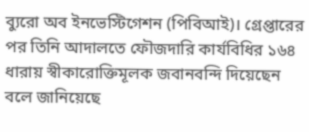ব্যুরো অব ইনভেস্টিগেশন (পিবিআই)। গ্রেপ্তারের পর তিনি আদালতে ফৌজদারি কার্যবিধির ১৬৪ ধারায় স্বীকারোক্তিমূলক জবানবন্দি দিয়েছেন বলে জানিয়েছে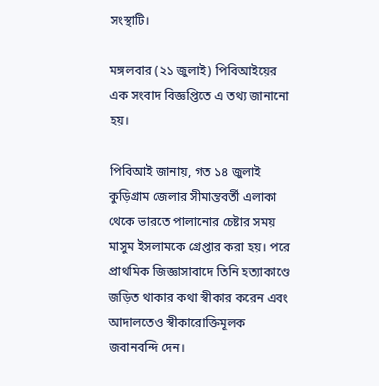সংস্থাটি।

মঙ্গলবার (২১ জুলাই) পিবিআইয়ের এক সংবাদ বিজ্ঞপ্তিতে এ তথ্য জানানো হয়।

পিবিআই জানায়, গত ১৪ জুলাই কুড়িগ্রাম জেলার সীমান্তবর্তী এলাকা থেকে ভারতে পালানোর চেষ্টার সময় মাসুম ইসলামকে গ্রেপ্তার করা হয়। পরে প্রাথমিক জিজ্ঞাসাবাদে তিনি হত্যাকাণ্ডে জড়িত থাকার কথা স্বীকার করেন এবং আদালতেও স্বীকারোক্তিমূলক জবানবন্দি দেন।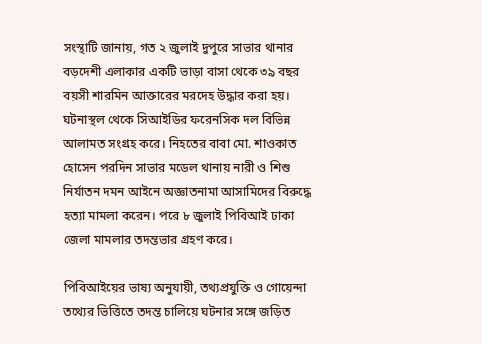সংস্থাটি জানায়, গত ২ জুলাই দুপুরে সাভার থানার বড়দেশী এলাকার একটি ভাড়া বাসা থেকে ৩৯ বছর বয়সী শারমিন আক্তারের মরদেহ উদ্ধার করা হয়। ঘটনাস্থল থেকে সিআইডির ফরেনসিক দল বিভিন্ন আলামত সংগ্রহ করে। নিহতের বাবা মো. শাওকাত হোসেন পরদিন সাভার মডেল থানায় নারী ও শিশু নির্যাতন দমন আইনে অজ্ঞাতনামা আসামিদের বিরুদ্ধে হত্যা মামলা করেন। পরে ৮ জুলাই পিবিআই ঢাকা জেলা মামলার তদন্তভার গ্রহণ করে।

পিবিআইয়ের ভাষ্য অনুযায়ী, তথ্যপ্রযুক্তি ও গোয়েন্দা তথ্যের ভিত্তিতে তদন্ত চালিয়ে ঘটনার সঙ্গে জড়িত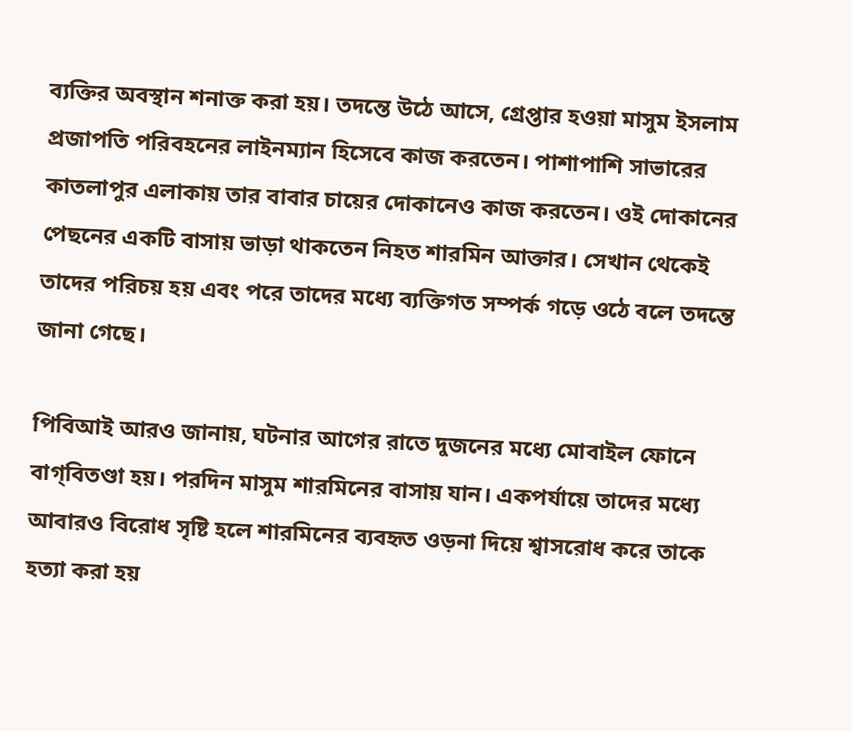ব্যক্তির অবস্থান শনাক্ত করা হয়। তদন্তে উঠে আসে, গ্রেপ্তার হওয়া মাসুম ইসলাম প্রজাপতি পরিবহনের লাইনম্যান হিসেবে কাজ করতেন। পাশাপাশি সাভারের কাতলাপুর এলাকায় তার বাবার চায়ের দোকানেও কাজ করতেন। ওই দোকানের পেছনের একটি বাসায় ভাড়া থাকতেন নিহত শারমিন আক্তার। সেখান থেকেই তাদের পরিচয় হয় এবং পরে তাদের মধ্যে ব্যক্তিগত সম্পর্ক গড়ে ওঠে বলে তদন্তে জানা গেছে।

পিবিআই আরও জানায়, ঘটনার আগের রাতে দুজনের মধ্যে মোবাইল ফোনে বাগ্‌বিতণ্ডা হয়। পরদিন মাসুম শারমিনের বাসায় যান। একপর্যায়ে তাদের মধ্যে আবারও বিরোধ সৃষ্টি হলে শারমিনের ব্যবহৃত ওড়না দিয়ে শ্বাসরোধ করে তাকে হত্যা করা হয়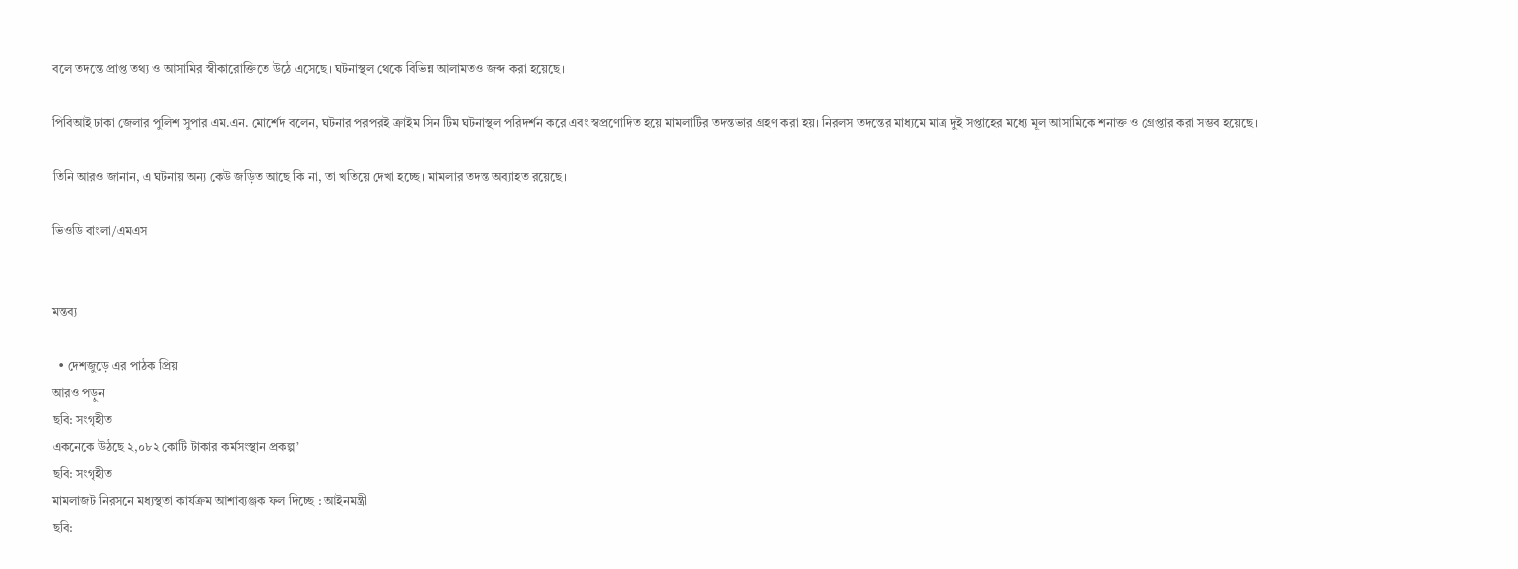বলে তদন্তে প্রাপ্ত তথ্য ও আসামির স্বীকারোক্তিতে উঠে এসেছে। ঘটনাস্থল থেকে বিভিন্ন আলামতও জব্দ করা হয়েছে।

পিবিআই ঢাকা জেলার পুলিশ সুপার এম.এন. মোর্শেদ বলেন, ঘটনার পরপরই ক্রাইম সিন টিম ঘটনাস্থল পরিদর্শন করে এবং স্বপ্রণোদিত হয়ে মামলাটির তদন্তভার গ্রহণ করা হয়। নিরলস তদন্তের মাধ্যমে মাত্র দুই সপ্তাহের মধ্যে মূল আসামিকে শনাক্ত ও গ্রেপ্তার করা সম্ভব হয়েছে।

তিনি আরও জানান, এ ঘটনায় অন্য কেউ জড়িত আছে কি না, তা খতিয়ে দেখা হচ্ছে। মামলার তদন্ত অব্যাহত রয়েছে।

ভিওডি বাংলা/এমএস


মন্তব্য

  • দেশজুড়ে এর পাঠক প্রিয়
আরও পড়ুন
ছবি: সংগৃহীত
একনেকে উঠছে ২,০৮২ কোটি টাকার কর্মসংস্থান প্রকল্প’
ছবি: সংগৃহীত
মামলাজট নিরসনে মধ্যস্থতা কার্যক্রম আশাব্যঞ্জক ফল দিচ্ছে : আইনমন্ত্রী
ছবি: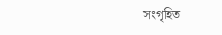সংগৃহিত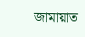জামায়াত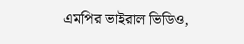এমপির ভাইরাল ভিডিও,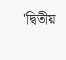'দ্বিতীয়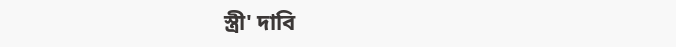স্ত্রী' দাবি